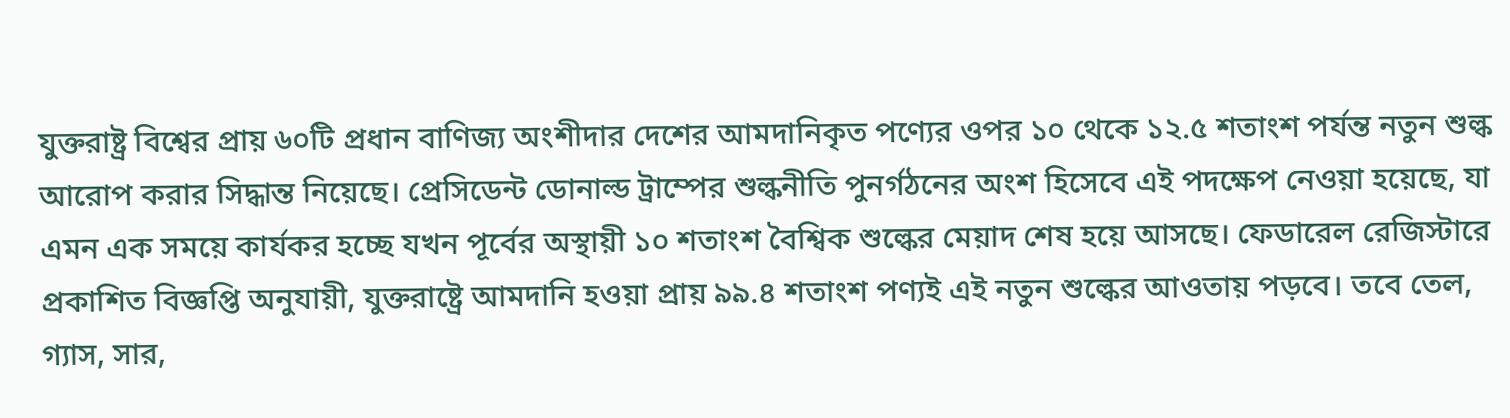যুক্তরাষ্ট্র বিশ্বের প্রায় ৬০টি প্রধান বাণিজ্য অংশীদার দেশের আমদানিকৃত পণ্যের ওপর ১০ থেকে ১২.৫ শতাংশ পর্যন্ত নতুন শুল্ক আরোপ করার সিদ্ধান্ত নিয়েছে। প্রেসিডেন্ট ডোনাল্ড ট্রাম্পের শুল্কনীতি পুনর্গঠনের অংশ হিসেবে এই পদক্ষেপ নেওয়া হয়েছে, যা এমন এক সময়ে কার্যকর হচ্ছে যখন পূর্বের অস্থায়ী ১০ শতাংশ বৈশ্বিক শুল্কের মেয়াদ শেষ হয়ে আসছে। ফেডারেল রেজিস্টারে প্রকাশিত বিজ্ঞপ্তি অনুযায়ী, যুক্তরাষ্ট্রে আমদানি হওয়া প্রায় ৯৯.৪ শতাংশ পণ্যই এই নতুন শুল্কের আওতায় পড়বে। তবে তেল, গ্যাস, সার,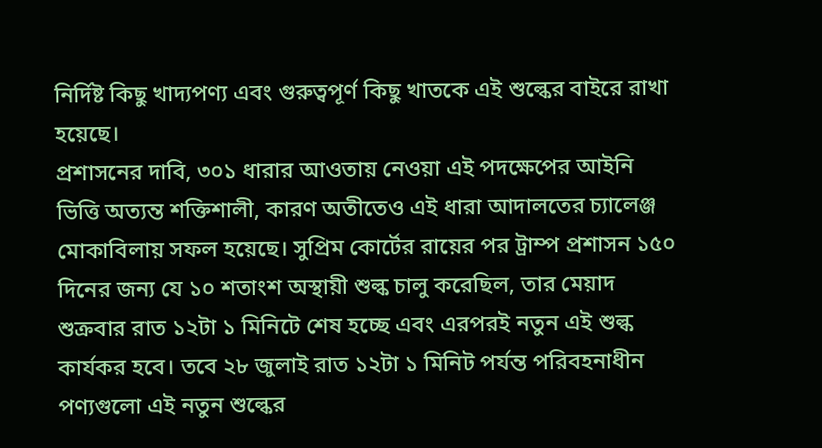নির্দিষ্ট কিছু খাদ্যপণ্য এবং গুরুত্বপূর্ণ কিছু খাতকে এই শুল্কের বাইরে রাখা হয়েছে।
প্রশাসনের দাবি, ৩০১ ধারার আওতায় নেওয়া এই পদক্ষেপের আইনি ভিত্তি অত্যন্ত শক্তিশালী, কারণ অতীতেও এই ধারা আদালতের চ্যালেঞ্জ মোকাবিলায় সফল হয়েছে। সুপ্রিম কোর্টের রায়ের পর ট্রাম্প প্রশাসন ১৫০ দিনের জন্য যে ১০ শতাংশ অস্থায়ী শুল্ক চালু করেছিল, তার মেয়াদ শুক্রবার রাত ১২টা ১ মিনিটে শেষ হচ্ছে এবং এরপরই নতুন এই শুল্ক কার্যকর হবে। তবে ২৮ জুলাই রাত ১২টা ১ মিনিট পর্যন্ত পরিবহনাধীন পণ্যগুলো এই নতুন শুল্কের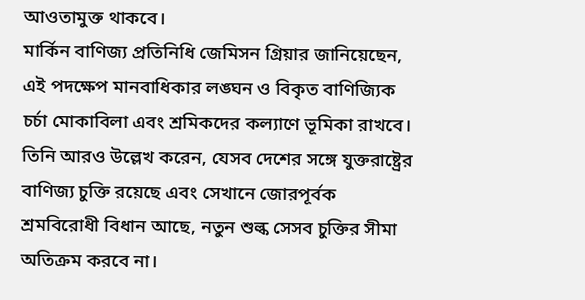আওতামুক্ত থাকবে।
মার্কিন বাণিজ্য প্রতিনিধি জেমিসন গ্রিয়ার জানিয়েছেন, এই পদক্ষেপ মানবাধিকার লঙ্ঘন ও বিকৃত বাণিজ্যিক চর্চা মোকাবিলা এবং শ্রমিকদের কল্যাণে ভূমিকা রাখবে। তিনি আরও উল্লেখ করেন, যেসব দেশের সঙ্গে যুক্তরাষ্ট্রের বাণিজ্য চুক্তি রয়েছে এবং সেখানে জোরপূর্বক শ্রমবিরোধী বিধান আছে, নতুন শুল্ক সেসব চুক্তির সীমা অতিক্রম করবে না।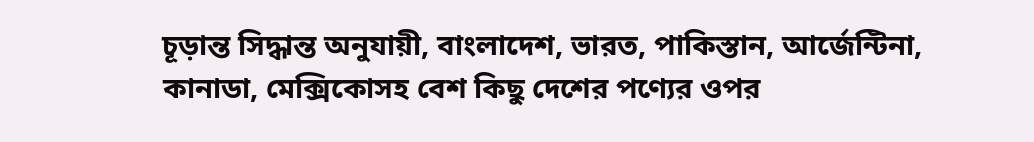চূড়ান্ত সিদ্ধান্ত অনুযায়ী, বাংলাদেশ, ভারত, পাকিস্তান, আর্জেন্টিনা, কানাডা, মেক্সিকোসহ বেশ কিছু দেশের পণ্যের ওপর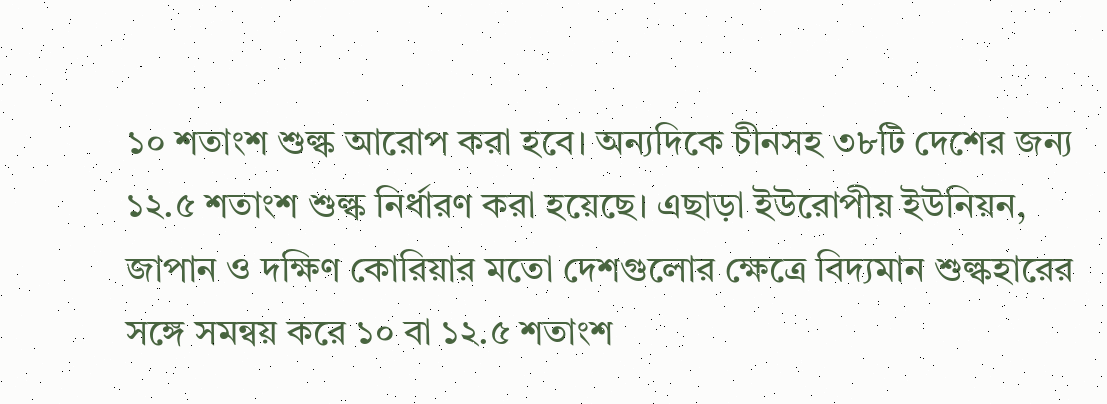১০ শতাংশ শুল্ক আরোপ করা হবে। অন্যদিকে চীনসহ ৩৮টি দেশের জন্য ১২.৫ শতাংশ শুল্ক নির্ধারণ করা হয়েছে। এছাড়া ইউরোপীয় ইউনিয়ন, জাপান ও দক্ষিণ কোরিয়ার মতো দেশগুলোর ক্ষেত্রে বিদ্যমান শুল্কহারের সঙ্গে সমন্বয় করে ১০ বা ১২.৫ শতাংশ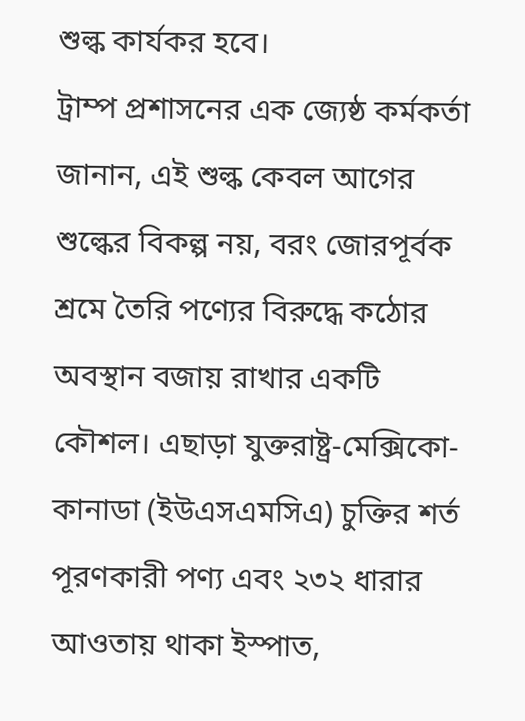শুল্ক কার্যকর হবে।
ট্রাম্প প্রশাসনের এক জ্যেষ্ঠ কর্মকর্তা জানান, এই শুল্ক কেবল আগের শুল্কের বিকল্প নয়, বরং জোরপূর্বক শ্রমে তৈরি পণ্যের বিরুদ্ধে কঠোর অবস্থান বজায় রাখার একটি কৌশল। এছাড়া যুক্তরাষ্ট্র-মেক্সিকো-কানাডা (ইউএসএমসিএ) চুক্তির শর্ত পূরণকারী পণ্য এবং ২৩২ ধারার আওতায় থাকা ইস্পাত,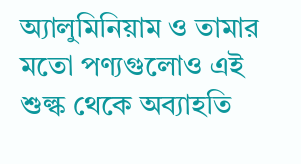অ্যালুমিনিয়াম ও তামার মতো পণ্যগুলোও এই শুল্ক থেকে অব্যাহতি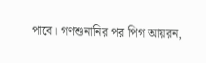পাবে। গণশুনানির পর পিগ আয়রন,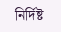নির্দিষ্ট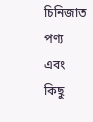চিনিজাত পণ্য এবং কিছু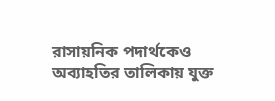রাসায়নিক পদার্থকেও অব্যাহতির তালিকায় যুক্ত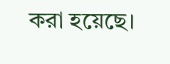করা হয়েছে।